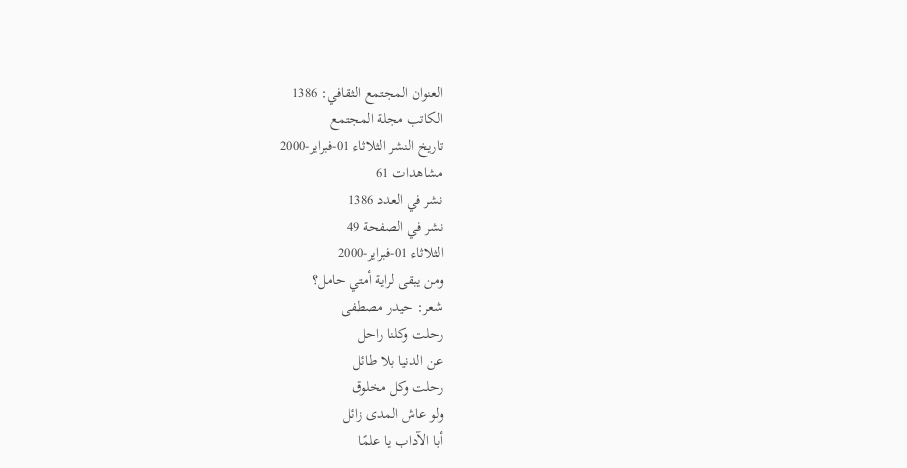العنوان المجتمع الثقافي: 1386
الكاتب مجلة المجتمع
تاريخ النشر الثلاثاء 01-فبراير-2000
مشاهدات 61
نشر في العدد 1386
نشر في الصفحة 49
الثلاثاء 01-فبراير-2000
ومن يبقى لراية أمتي حامل؟
شعر: حيدر مصطفى
رحلت وكلنا راحل
عن الدنيا بلا طائل
رحلت وكل مخلوق
ولو عاش المدى زائل
أبا الآداب يا علمًا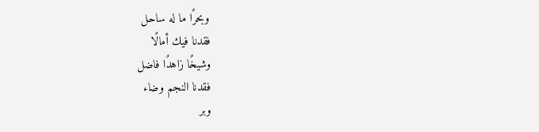وبحرًا ما له ساحل
فقدنا فيك أمالًا
وشيخًا زاهدًا فاضل
فقدنا النجم وضاء
وبر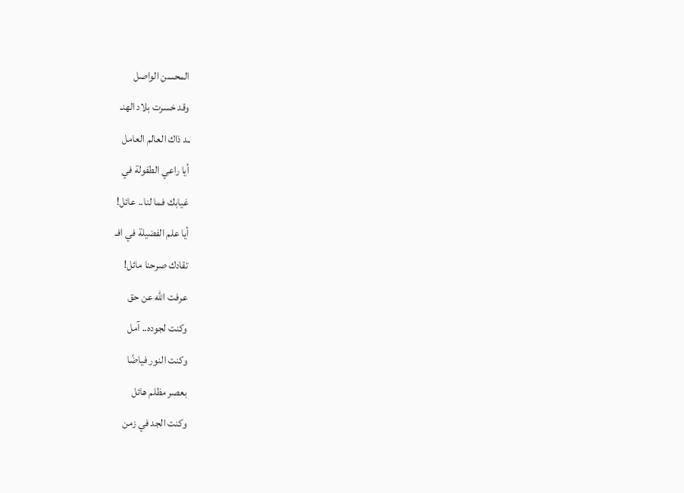المحسن الواصل
وقد خسرت بلاد الهنـ
ـد ذاك العالم العامل
أيا راعي الطفولة في
غيابك فما لنا.. عائل!
أيا علم الفضيلة في افـ
تقادك صرحنا مائل!
عرفت الله عن حق
وكنت لجوده.. آمل
وكنت النور فياضًا
بعصر مظلم هائل
وكنت الجد في زمن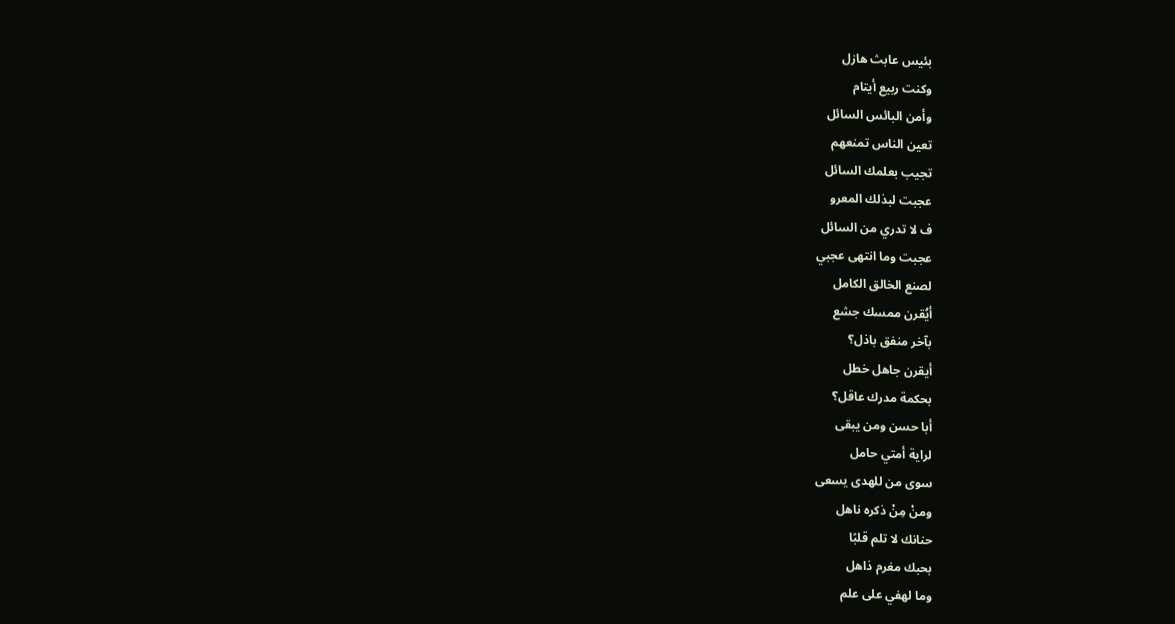بئيس عابث هازل
وكنت ربيع أيتام
وأمن البائس السائل
تعين الناس تمنعهم
تجيب بعلمك السائل
عجبت لبذلك المعرو
ف لا تدري من السائل
عجبت وما انتهى عجبي
لصنع الخالق الكامل
أيُقرن ممسك جشع
بآخر منفق باذل؟
أيقرن جاهل خطل
بحكمة مدرك عاقل؟
أبا حسن ومن يبقى
لراية أمتي حامل
سوى من للهدى يسعى
ومنْ مِنْ ذكره ناهل
حنانك لا تلم قلبًا
بحبك مغرم ذاهل
وما لهفي على علم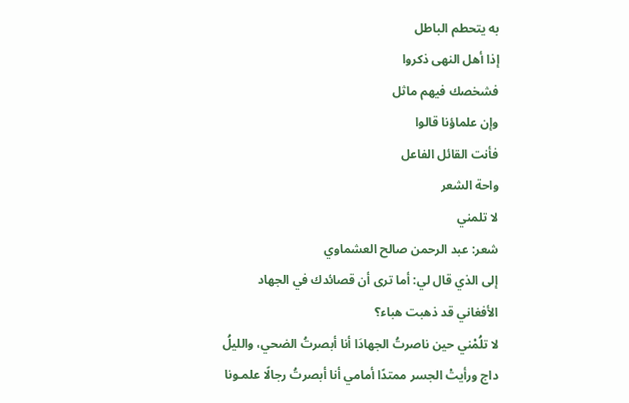به يتحطم الباطل
إذا أهل النهى ذكروا
فشخصك فيهم ماثل
وإن علماؤنا قالوا
فأنت القائل الفاعل
واحة الشعر
لا تلمني
شعر: عبد الرحمن صالح العشماوي
إلى الذي قال لي: أما ترى أن قصائدك في الجهاد الأفغاني قد ذهبت هباء؟
لا تلُمْني حين ناصرتُ الجهادَا أنا أبصرتُ الضحي، والليلُ داج ورأيتْ الجسر ممتدًا أمامي أنا أبصرتُ رجالًا علمـونا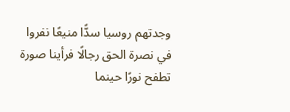وجدتهم روسيا سدًّا منيعًا نفروا في نصرة الحق رجالًا فرأينا صورة تطفح نورًا حينما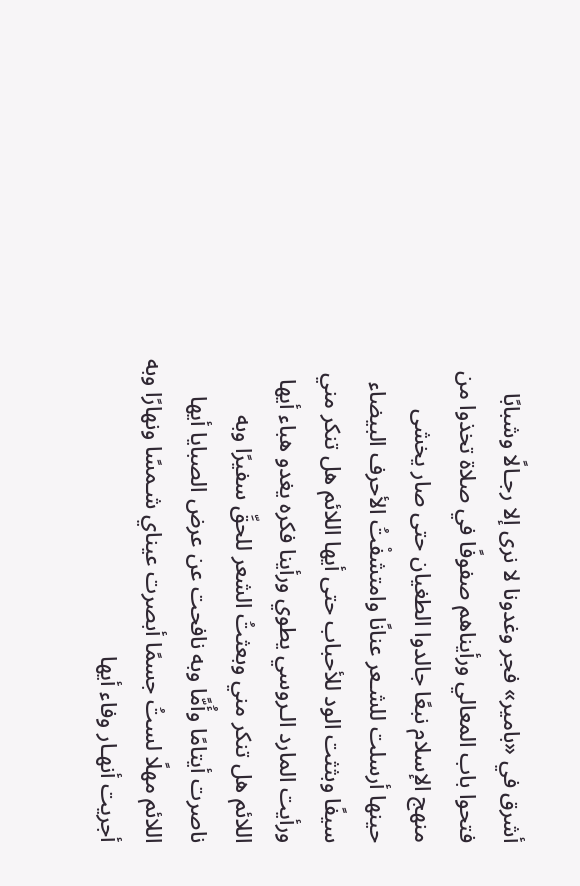أشرق في «بامير» فجر وغدونا لا نرى إلا رجـالًا وشبابًا فتحوا باب المعالي ورأيناهم صفوفًا في صلاة تخذوا من منهج الإسلام نبعًا جالدوا الطغيان حتى صار يخشى حينها أرسلت للشـعر عنانًا وامتشفْتُ الأحرف البيضاء سيفًا وبثثت الود للأحباب حتى أيها اللائم هل تنكر مني ورأيت المارد الـروسي يطوي ورأينا فكره يغدو هباء أيها اللائم هل تنكر مني وبعثتُ الشعر للحقِّ سفيرًا وبه ناصرت أيتامًا وأُمًّا وبه نافحت عن عرض الصبايا أيها اللائم مهلًا لستُ جسمًا أبصرت عيناي شـمسًا ونهارًا وبه أجريت أنهـار وفاء أيها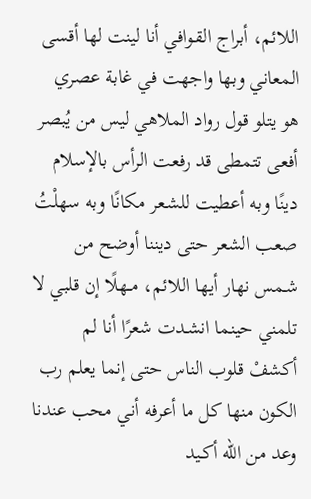اللائم، أبراج القـوافي أنا لينت لها أقسى المعاني وبها واجهت في غابة عصري هو يتلو قول رواد الملاهي ليس من يُبصر أفعى تتمطى قد رفعت الرأس بالإسلام دينًا وبه أعطيت للشـعر مكانًا وبه سهلْتُ صعب الشعر حتى ديننا أوضح من شـمس نهار أيها اللائم، مــهلًا إن قلبي لا تلمني حينما انشـدت شعرًا أنا لم أكشفْ قلوب الناس حتى إنما يعلم رب الكون منها كل ما أعرفه أني محب عندنا وعد من الله أكـيد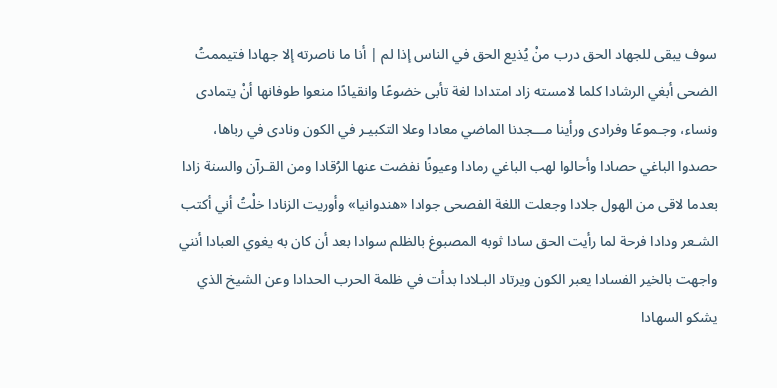سوف يبقى للجهاد الحق درب منْ يُذيع الحق في الناس إذا لم | أنا ما ناصرته إلا جهادا فتيممتُ الضحى أبغي الرشادا كلما لامسته زاد امتدادا لغة تأبى خضوعًا وانقيادًا منعوا طوفانها أنْ يتمادى ونساء، وجـموعًا وفرادى ورأينا مـــجدنا الماضي معادا وعلا التكبيـر في الكون ونادى في رباها، حصدوا الباغي حصادا وأحالوا لهب الباغي رمادا وعيونًا نفضت عنها الرُقادا ومن القـرآن والسنة زادا بعدما لاقى من الهول جلادا وجعلت اللغة الفصحى جوادا «هندوانيا» وأوريت الزنادا خلْتُ أني أكتب الشـعر ودادا فرحة لما رأيت الحق سادا ثوبه المصبوغ بالظلم سوادا بعد أن كان به يغوي العبادا أنني واجهت بالخير الفسادا يعبر الكون ويرتاد البـلادا بدأت في ظلمة الحرب الحدادا وعن الشيخ الذي يشكو السهادا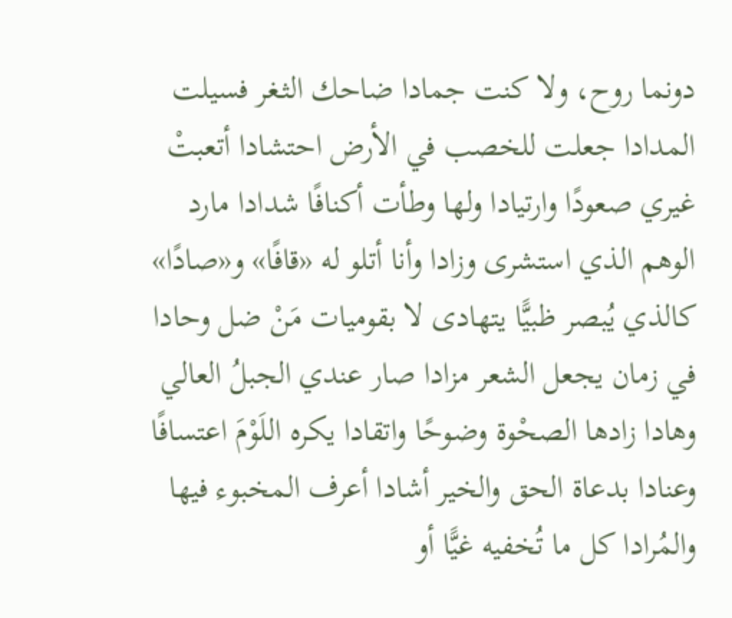دونما روح، ولا كنت جمادا ضاحك الثـغر فسيلت المدادا جعلت للخصب في الأرض احتشادا أتعبتْ غيري صعودًا وارتيادا ولها وطأت أكنافًا شدادا مارد الوهم الذي استشرى وزادا وأنا أتلو له «قافًا» و«صادًا» كالذي يُبصر ظبيًّا يتهادى لا بقوميات مَنْ ضل وحادا في زمان يجعل الشعر مزادا صار عندي الجبلُ العالي وهادا زادها الصحْوة وضوحًا واتقادا يكره اللَوْمَ اعتسافًا وعنادا بدعاة الحق والخير أشادا أعرف المخبوء فيها والمُرادا كل ما تُخفيه غيًّا أو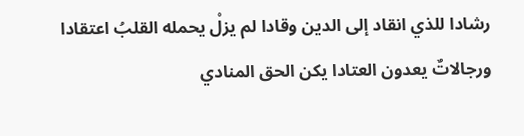رشادا للذي انقاد إلى الدين وقادا لم يزلْ يحمله القلبُ اعتقادا ورجالاتٌ يعدون العتادا يكن الحق المنادي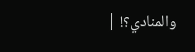والمنادي؟! |